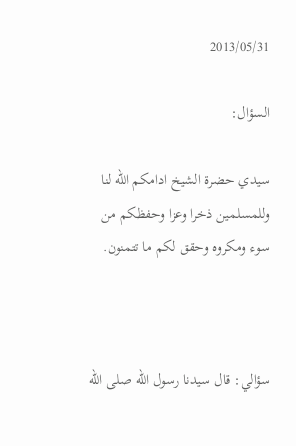2013/05/31

السؤال:

سيدي حضرة الشيخ ادامكم الله لنا وللمسلمين ذخرا وعزا وحفظكم من سوء ومكروه وحقق لكم ما تتمنون.



سؤالي: قال سيدنا رسول الله صلى الله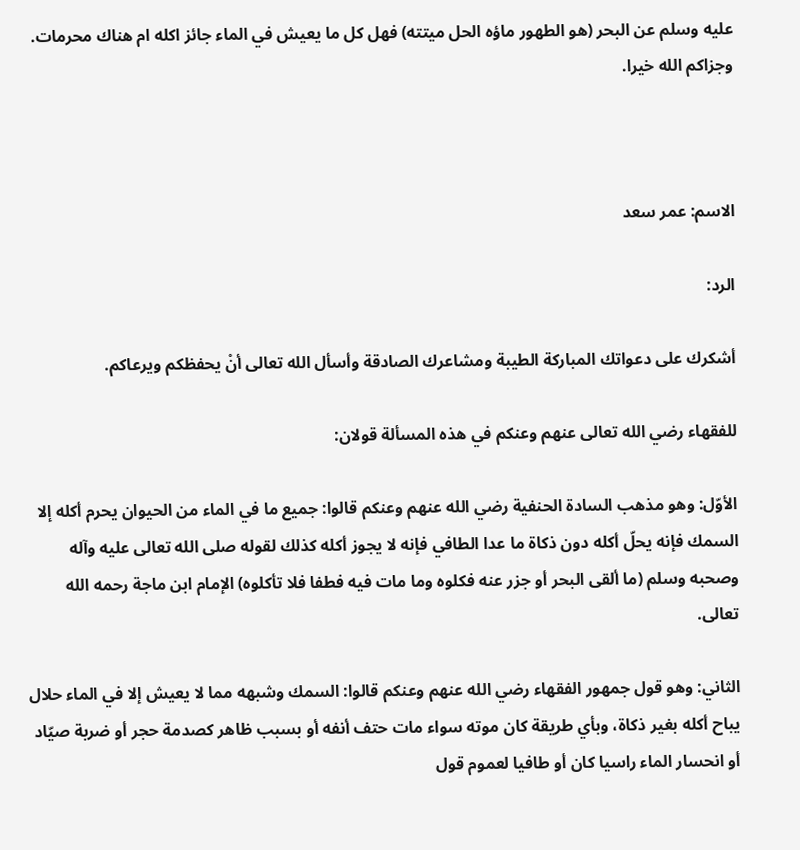عليه وسلم عن البحر (هو الطهور ماؤه الحل ميتته) فهل كل ما يعيش في الماء جائز اكله ام هناك محرمات. وجزاكم الله خيرا.



الاسم: عمر سعد

الرد:

أشكرك على دعواتك المباركة الطيبة ومشاعرك الصادقة وأسأل الله تعالى أنْ يحفظكم ويرعاكم.

للفقهاء رضي الله تعالى عنهم وعنكم في هذه المسألة قولان:

الأوّل: وهو مذهب السادة الحنفية رضي الله عنهم وعنكم قالوا: جميع ما في الماء من الحيوان يحرم أكله إلا السمك فإنه يحلّ أكله دون ذكاة ما عدا الطافي فإنه لا يجوز أكله كذلك لقوله صلى الله تعالى عليه وآله وصحبه وسلم (ما ألقى البحر أو جزر عنه فكلوه وما مات فيه فطفا فلا تأكلوه) الإمام ابن ماجة رحمه الله تعالى.

الثاني: وهو قول جمهور الفقهاء رضي الله عنهم وعنكم قالوا: السمك وشبهه مما لا يعيش إلا في الماء حلال يباح أكله بغير ذكاة، وبأي طريقة كان موته سواء مات حتف أنفه أو بسبب ظاهر كصدمة حجر أو ضربة صيّاد أو انحسار الماء راسيا كان أو طافيا لعموم قول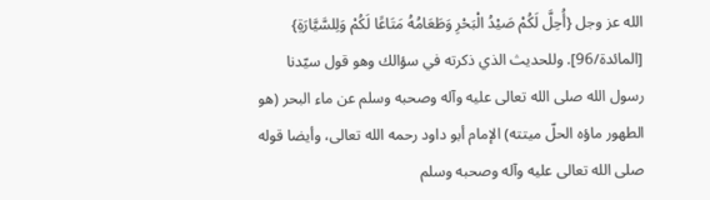الله عز وجل {أُحِلَّ لَكُمْ صَيْدُ الْبَحْرِ وَطَعَامُهُ مَتَاعًا لَكُمْ وَلِلسَّيَّارَةِ} [المائدة/96]. وللحديث الذي ذكرته في سؤالك وهو قول سيّدنا رسول الله صلى الله تعالى عليه وآله وصحبه وسلم عن ماء البحر (هو الطهور ماؤه الحلّ ميتته) الإمام أبو داود رحمه الله تعالى، وأيضا قوله صلى الله تعالى عليه وآله وصحبه وسلم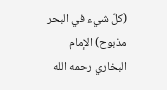(كلّ شيء في البحر مذبوح) الإمام البخاري رحمه الله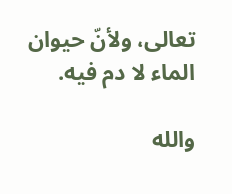تعالى، ولأنّ حيوان الماء لا دم فيه.

والله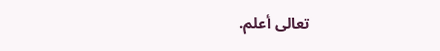تعالى أعلم.